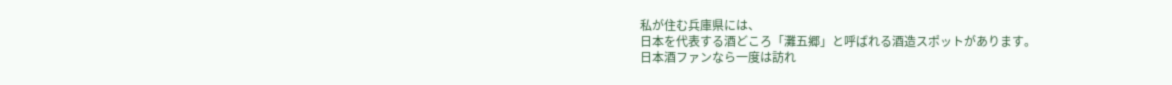私が住む兵庫県には、
日本を代表する酒どころ「灘五郷」と呼ばれる酒造スポットがあります。
日本酒ファンなら一度は訪れ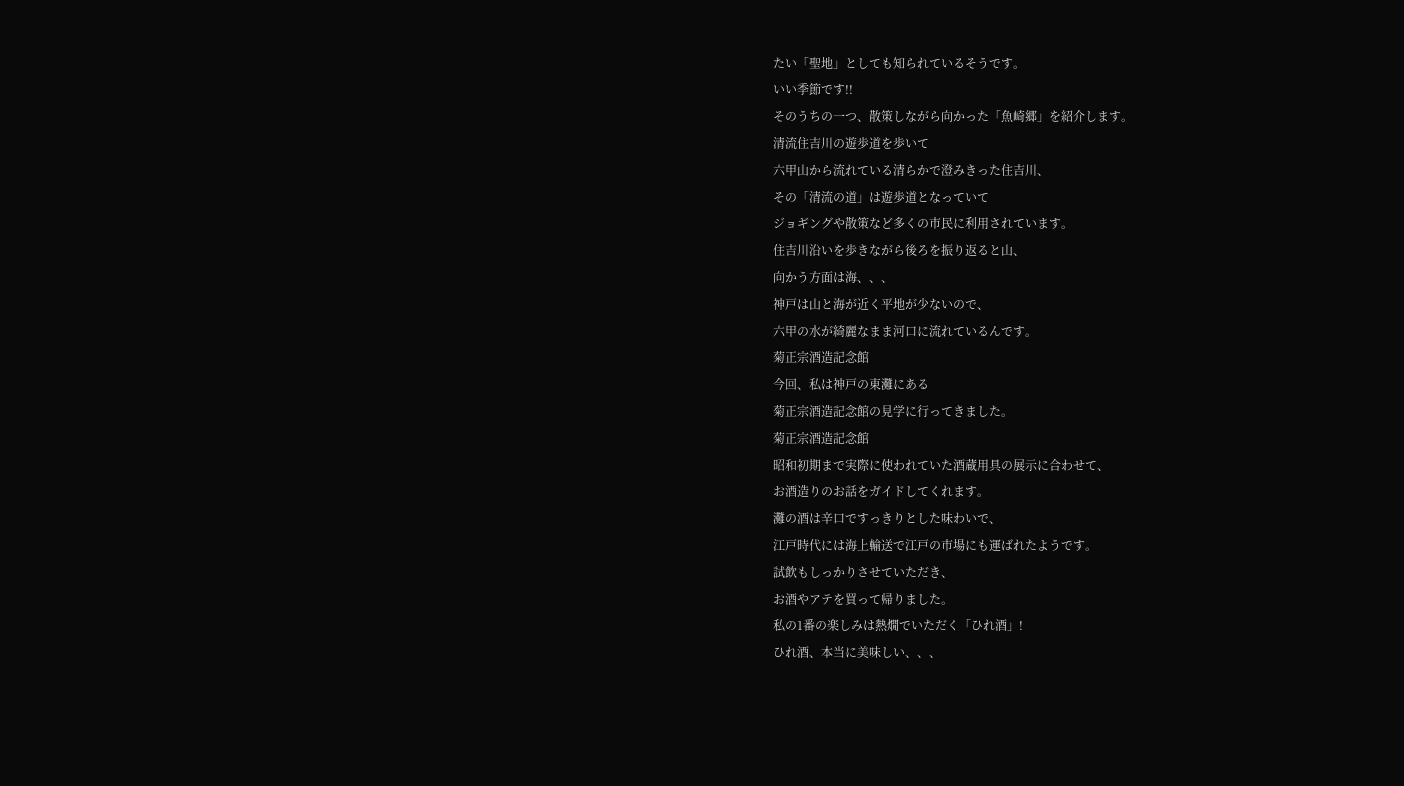たい「聖地」としても知られているそうです。
いい季節です!!
そのうちの一つ、散策しながら向かった「魚崎郷」を紹介します。
清流住吉川の遊歩道を歩いて
六甲山から流れている清らかで澄みきった住吉川、
その「清流の道」は遊歩道となっていて
ジョギングや散策など多くの市民に利用されています。
住吉川沿いを歩きながら後ろを振り返ると山、
向かう方面は海、、、
神戸は山と海が近く平地が少ないので、
六甲の水が綺麗なまま河口に流れているんです。
菊正宗酒造記念館
今回、私は神戸の東灘にある
菊正宗酒造記念館の見学に行ってきました。
菊正宗酒造記念館
昭和初期まで実際に使われていた酒蔵用具の展示に合わせて、
お酒造りのお話をガイドしてくれます。
灘の酒は辛口ですっきりとした味わいで、
江戸時代には海上輸送で江戸の市場にも運ばれたようです。
試飲もしっかりさせていただき、
お酒やアテを買って帰りました。
私の1番の楽しみは熱燗でいただく「ひれ酒」!
ひれ酒、本当に美味しい、、、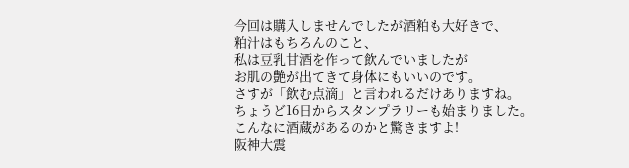今回は購入しませんでしたが酒粕も大好きで、
粕汁はもちろんのこと、
私は豆乳甘酒を作って飲んでいましたが
お肌の艶が出てきて身体にもいいのです。
さすが「飲む点滴」と言われるだけありますね。
ちょうど16日からスタンプラリーも始まりました。
こんなに酒蔵があるのかと驚きますよ!
阪神大震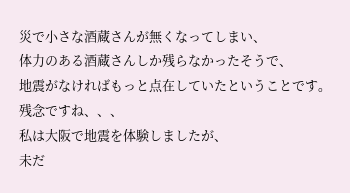災で小さな酒蔵さんが無くなってしまい、
体力のある酒蔵さんしか残らなかったそうで、
地震がなければもっと点在していたということです。
残念ですね、、、
私は大阪で地震を体験しましたが、
未だ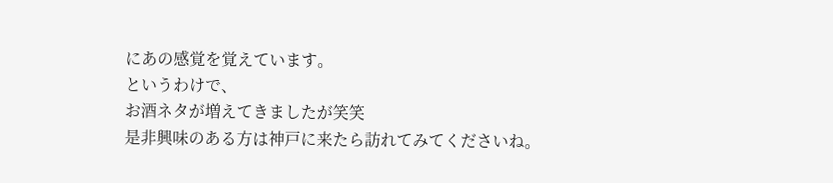にあの感覚を覚えています。
というわけで、
お酒ネタが増えてきましたが笑笑
是非興味のある方は神戸に来たら訪れてみてくださいね。